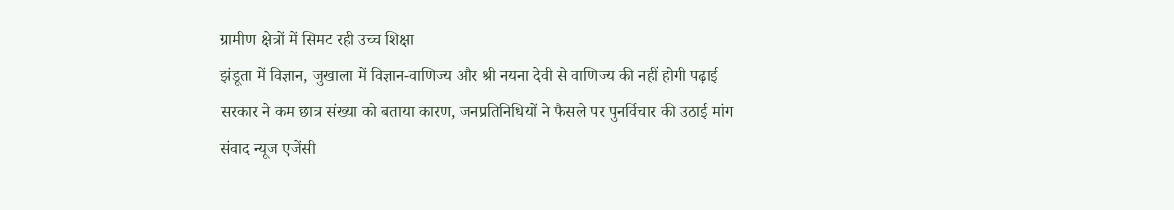ग्रामीण क्षेत्रों में सिमट रही उच्च शिक्षा
झंडूता में विज्ञान, जुखाला में विज्ञान-वाणिज्य और श्री नयना देवी से वाणिज्य की नहीं होगी पढ़ाई
सरकार ने कम छात्र संख्या को बताया कारण, जनप्रतिनिधियों ने फैसले पर पुनर्विचार की उठाई मांग
संवाद न्यूज एजेंसी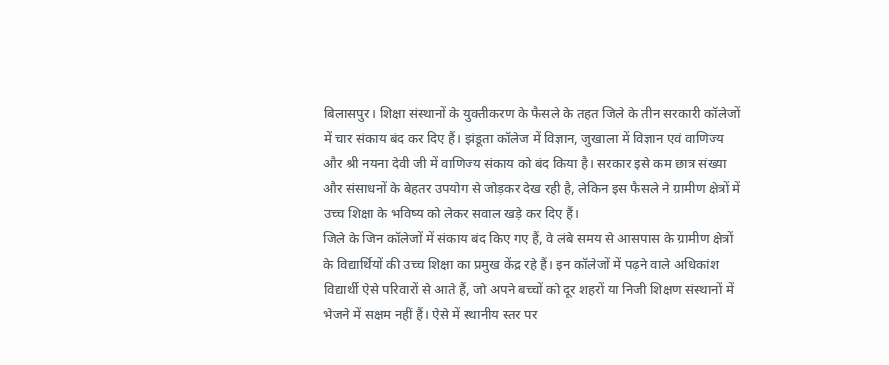बिलासपुर। शिक्षा संस्थानों के युक्तीकरण के फैसले के तहत जिले के तीन सरकारी कॉलेजों में चार संकाय बंद कर दिए हैं। झंडूता कॉलेज में विज्ञान, जुखाला में विज्ञान एवं वाणिज्य और श्री नयना देवी जी में वाणिज्य संकाय को बंद किया है। सरकार इसे कम छात्र संख्या और संसाधनों के बेहतर उपयोग से जोड़कर देख रही है, लेकिन इस फैसले ने ग्रामीण क्षेत्रों में उच्च शिक्षा के भविष्य को लेकर सवाल खड़े कर दिए हैं।
जिले के जिन कॉलेजों में संकाय बंद किए गए हैं, वे लंबे समय से आसपास के ग्रामीण क्षेत्रों के विद्यार्थियों की उच्च शिक्षा का प्रमुख केंद्र रहे हैं। इन कॉलेजों में पढ़ने वाले अधिकांश विद्यार्थी ऐसे परिवारों से आते हैं, जो अपने बच्चों को दूर शहरों या निजी शिक्षण संस्थानों में भेजने में सक्षम नहीं हैं। ऐसे में स्थानीय स्तर पर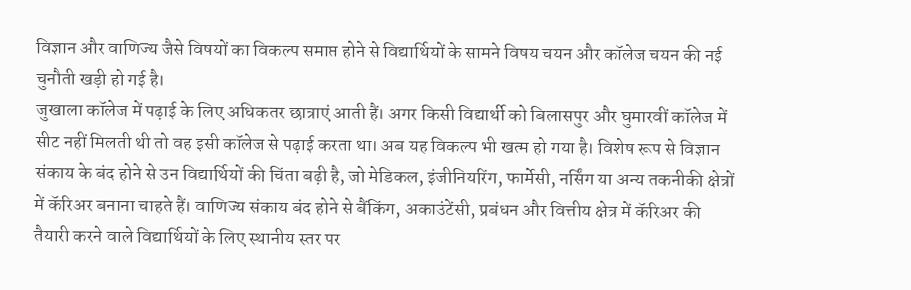विज्ञान और वाणिज्य जैसे विषयों का विकल्प समाप्त होने से विद्यार्थियों के सामने विषय चयन और कॉलेज चयन की नई चुनौती खड़ी हो गई है।
जुखाला कॉलेज में पढ़ाई के लिए अधिकतर छात्राएं आती हैं। अगर किसी विद्यार्थी को बिलासपुर और घुमारवीं कॉलेज में सीट नहीं मिलती थी तो वह इसी कॉलेज से पढ़ाई करता था। अब यह विकल्प भी खत्म हो गया है। विशेष रूप से विज्ञान संकाय के बंद होने से उन विद्यार्थियों की चिंता बढ़ी है, जो मेडिकल, इंजीनियरिंग, फार्मेसी, नर्सिंग या अन्य तकनीकी क्षेत्रों में कॅरिअर बनाना चाहते हैं। वाणिज्य संकाय बंद होने से बैंकिंग, अकाउंटेंसी, प्रबंधन और वित्तीय क्षेत्र में कॅरिअर की तैयारी करने वाले विद्यार्थियों के लिए स्थानीय स्तर पर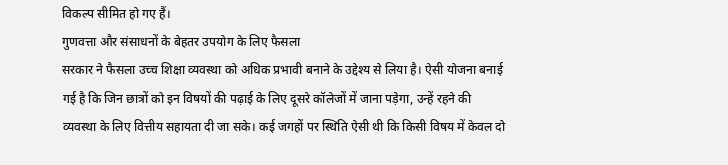विकल्प सीमित हो गए हैं।
गुणवत्ता और संसाधनों के बेहतर उपयोग के लिए फैसला
सरकार ने फैसला उच्च शिक्षा व्यवस्था को अधिक प्रभावी बनाने के उद्देश्य से लिया है। ऐसी योजना बनाई गई है कि जिन छात्रों को इन विषयों की पढ़ाई के लिए दूसरे कॉलेजों में जाना पड़ेगा, उन्हें रहने की व्यवस्था के लिए वित्तीय सहायता दी जा सके। कई जगहों पर स्थिति ऐसी थी कि किसी विषय में केवल दो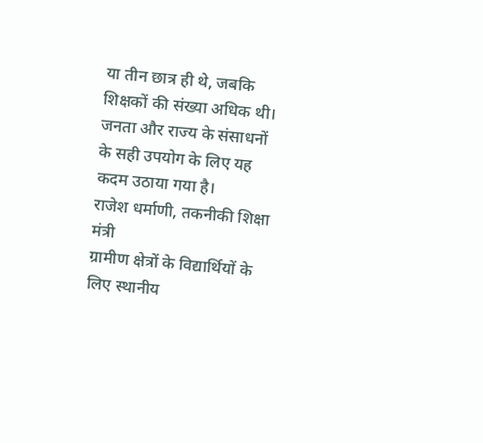या तीन छात्र ही थे, जबकि शिक्षकों की संख्या अधिक थी। जनता और राज्य के संसाधनों के सही उपयोग के लिए यह कदम उठाया गया है।
राजेश धर्माणी, तकनीकी शिक्षा मंत्री
ग्रामीण क्षेत्रों के विद्यार्थियों के लिए स्थानीय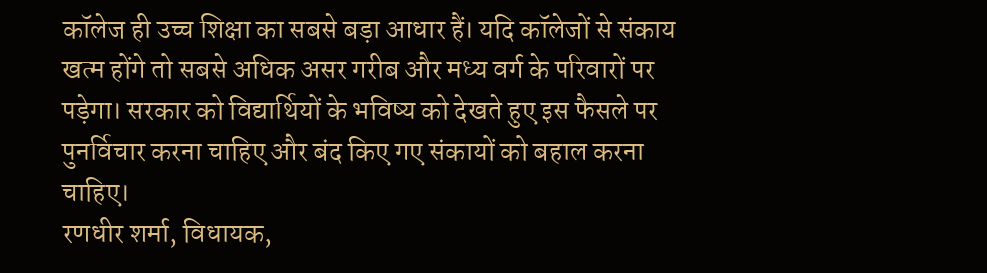कॉलेज ही उच्च शिक्षा का सबसे बड़ा आधार हैं। यदि कॉलेजों से संकाय खत्म होंगे तो सबसे अधिक असर गरीब और मध्य वर्ग के परिवारों पर पड़ेगा। सरकार को विद्यार्थियों के भविष्य को देखते हुए इस फैसले पर पुनर्विचार करना चाहिए और बंद किए गए संकायों को बहाल करना चाहिए।
रणधीर शर्मा, विधायक,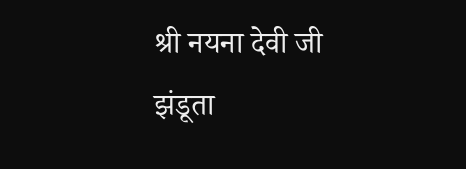श्री नयना देवी जी
झंडूता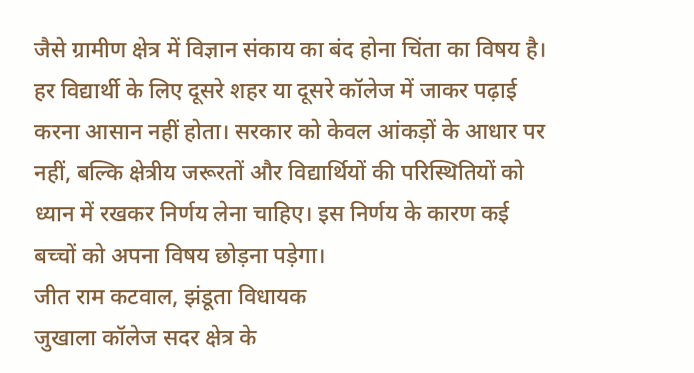जैसे ग्रामीण क्षेत्र में विज्ञान संकाय का बंद होना चिंता का विषय है। हर विद्यार्थी के लिए दूसरे शहर या दूसरे कॉलेज में जाकर पढ़ाई करना आसान नहीं होता। सरकार को केवल आंकड़ों के आधार पर नहीं, बल्कि क्षेत्रीय जरूरतों और विद्यार्थियों की परिस्थितियों को ध्यान में रखकर निर्णय लेना चाहिए। इस निर्णय के कारण कई बच्चों को अपना विषय छोड़ना पड़ेगा।
जीत राम कटवाल, झंडूता विधायक
जुखाला कॉलेज सदर क्षेत्र के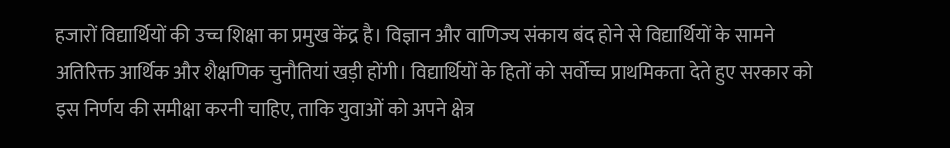हजारों विद्यार्थियों की उच्च शिक्षा का प्रमुख केंद्र है। विज्ञान और वाणिज्य संकाय बंद होने से विद्यार्थियों के सामने अतिरिक्त आर्थिक और शैक्षणिक चुनौतियां खड़ी होंगी। विद्यार्थियों के हितों को सर्वोच्च प्राथमिकता देते हुए सरकार को इस निर्णय की समीक्षा करनी चाहिए, ताकि युवाओं को अपने क्षेत्र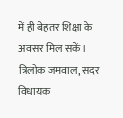में ही बेहतर शिक्षा के अवसर मिल सकें।
त्रिलोक जमवाल, सदर विधायक